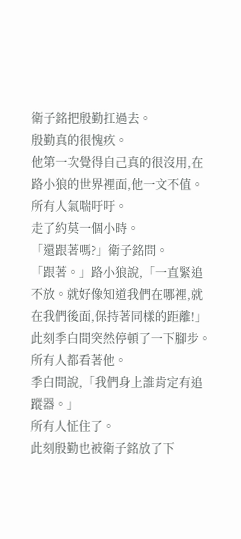衛子銘把殷勤扛過去。
殷勤真的很愧疚。
他第一次覺得自己真的很沒用,在路小狼的世界裡面,他一文不值。
所有人氣喘吁吁。
走了約莫一個小時。
「還跟著嗎?」衛子銘問。
「跟著。」路小狼說,「一直緊追不放。就好像知道我們在哪裡,就在我們後面,保持著同樣的距離!」
此刻季白間突然停頓了一下腳步。
所有人都看著他。
季白間說,「我們身上誰肯定有追蹤器。」
所有人怔住了。
此刻殷勤也被衛子銘放了下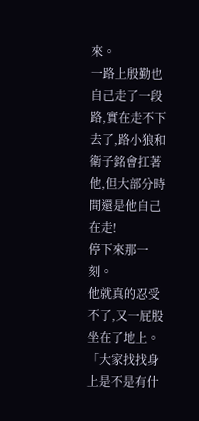來。
一路上殷勤也自己走了一段路,實在走不下去了,路小狼和衛子銘會扛著他,但大部分時間還是他自己在走!
停下來那一刻。
他就真的忍受不了,又一屁股坐在了地上。
「大家找找身上是不是有什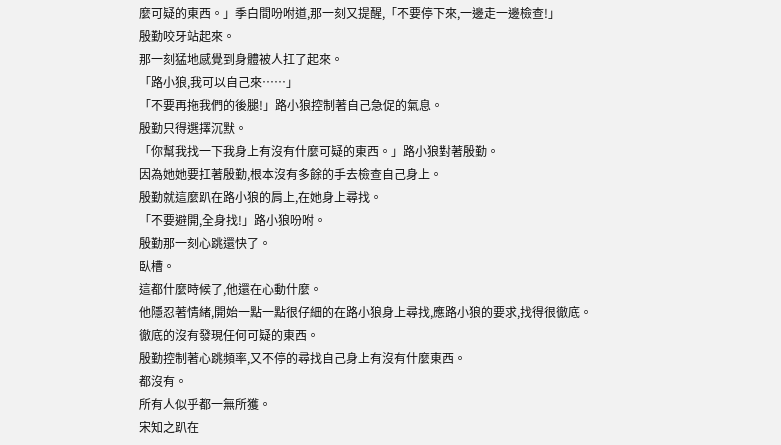麼可疑的東西。」季白間吩咐道,那一刻又提醒,「不要停下來,一邊走一邊檢查!」
殷勤咬牙站起來。
那一刻猛地感覺到身體被人扛了起來。
「路小狼,我可以自己來……」
「不要再拖我們的後腿!」路小狼控制著自己急促的氣息。
殷勤只得選擇沉默。
「你幫我找一下我身上有沒有什麼可疑的東西。」路小狼對著殷勤。
因為她她要扛著殷勤,根本沒有多餘的手去檢查自己身上。
殷勤就這麼趴在路小狼的肩上,在她身上尋找。
「不要避開,全身找!」路小狼吩咐。
殷勤那一刻心跳還快了。
臥槽。
這都什麼時候了,他還在心動什麼。
他隱忍著情緒,開始一點一點很仔細的在路小狼身上尋找,應路小狼的要求,找得很徹底。
徹底的沒有發現任何可疑的東西。
殷勤控制著心跳頻率,又不停的尋找自己身上有沒有什麼東西。
都沒有。
所有人似乎都一無所獲。
宋知之趴在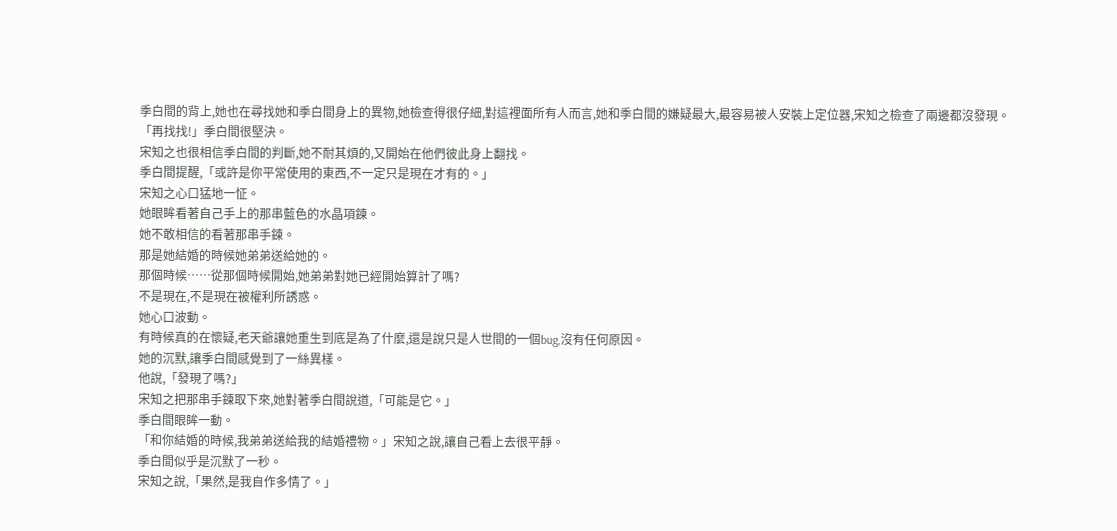季白間的背上,她也在尋找她和季白間身上的異物,她檢查得很仔細,對這裡面所有人而言,她和季白間的嫌疑最大,最容易被人安裝上定位器,宋知之檢查了兩邊都沒發現。
「再找找!」季白間很堅決。
宋知之也很相信季白間的判斷,她不耐其煩的,又開始在他們彼此身上翻找。
季白間提醒,「或許是你平常使用的東西,不一定只是現在才有的。」
宋知之心口猛地一怔。
她眼眸看著自己手上的那串藍色的水晶項鍊。
她不敢相信的看著那串手鍊。
那是她結婚的時候她弟弟送給她的。
那個時候……從那個時候開始,她弟弟對她已經開始算計了嗎?
不是現在,不是現在被權利所誘惑。
她心口波動。
有時候真的在懷疑,老天爺讓她重生到底是為了什麼,還是說只是人世間的一個bug,沒有任何原因。
她的沉默,讓季白間感覺到了一絲異樣。
他說,「發現了嗎?」
宋知之把那串手鍊取下來,她對著季白間說道,「可能是它。」
季白間眼眸一動。
「和你結婚的時候,我弟弟送給我的結婚禮物。」宋知之說,讓自己看上去很平靜。
季白間似乎是沉默了一秒。
宋知之說,「果然,是我自作多情了。」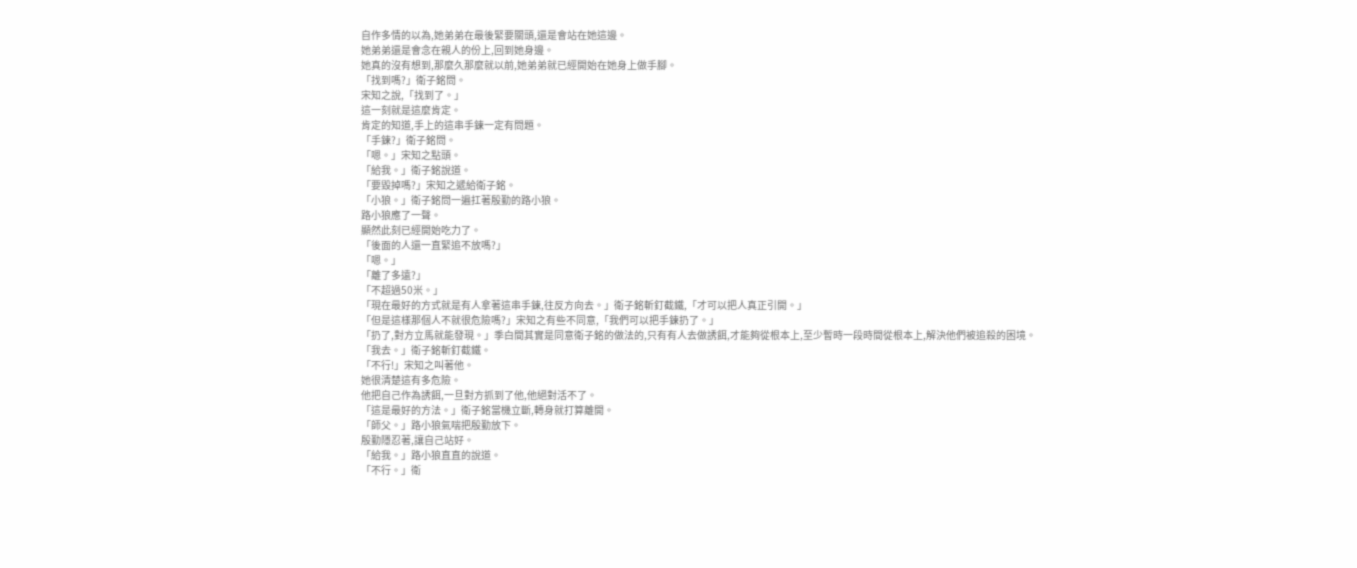自作多情的以為,她弟弟在最後緊要關頭,還是會站在她這邊。
她弟弟還是會念在親人的份上,回到她身邊。
她真的沒有想到,那麼久那麼就以前,她弟弟就已經開始在她身上做手腳。
「找到嗎?」衛子銘問。
宋知之說,「找到了。」
這一刻就是這麼肯定。
肯定的知道,手上的這串手鍊一定有問題。
「手鍊?」衛子銘問。
「嗯。」宋知之點頭。
「給我。」衛子銘說道。
「要毀掉嗎?」宋知之遞給衛子銘。
「小狼。」衛子銘問一遍扛著殷勤的路小狼。
路小狼應了一聲。
顯然此刻已經開始吃力了。
「後面的人還一直緊追不放嗎?」
「嗯。」
「離了多遠?」
「不超過50米。」
「現在最好的方式就是有人拿著這串手鍊,往反方向去。」衛子銘斬釘截鐵,「才可以把人真正引開。」
「但是這樣那個人不就很危險嗎?」宋知之有些不同意,「我們可以把手鍊扔了。」
「扔了,對方立馬就能發現。」季白間其實是同意衛子銘的做法的,只有有人去做誘餌,才能夠從根本上,至少暫時一段時間從根本上,解決他們被追殺的困境。
「我去。」衛子銘斬釘截鐵。
「不行!」宋知之叫著他。
她很清楚這有多危險。
他把自己作為誘餌,一旦對方抓到了他,他絕對活不了。
「這是最好的方法。」衛子銘當機立斷,轉身就打算離開。
「師父。」路小狼氣喘把殷勤放下。
殷勤隱忍著,讓自己站好。
「給我。」路小狼直直的說道。
「不行。」衛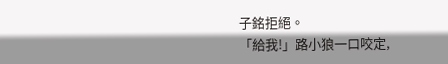子銘拒絕。
「給我!」路小狼一口咬定,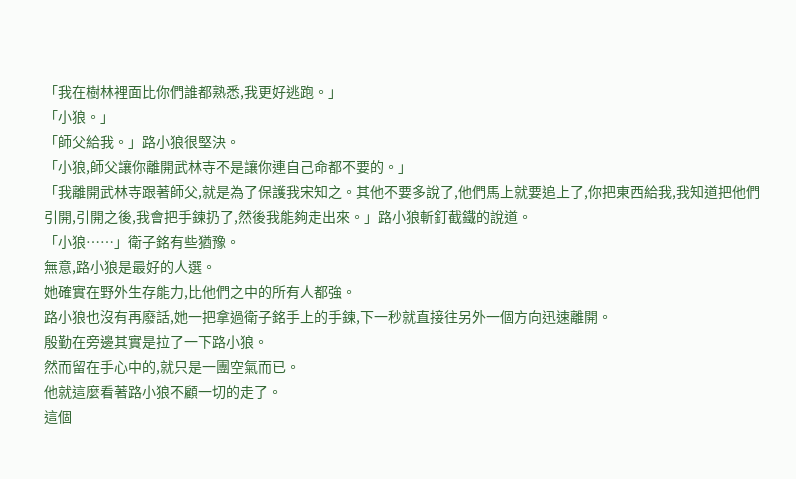「我在樹林裡面比你們誰都熟悉,我更好逃跑。」
「小狼。」
「師父給我。」路小狼很堅決。
「小狼,師父讓你離開武林寺不是讓你連自己命都不要的。」
「我離開武林寺跟著師父,就是為了保護我宋知之。其他不要多說了,他們馬上就要追上了,你把東西給我,我知道把他們引開,引開之後,我會把手鍊扔了,然後我能夠走出來。」路小狼斬釘截鐵的說道。
「小狼……」衛子銘有些猶豫。
無意,路小狼是最好的人選。
她確實在野外生存能力,比他們之中的所有人都強。
路小狼也沒有再廢話,她一把拿過衛子銘手上的手鍊,下一秒就直接往另外一個方向迅速離開。
殷勤在旁邊其實是拉了一下路小狼。
然而留在手心中的,就只是一團空氣而已。
他就這麼看著路小狼不顧一切的走了。
這個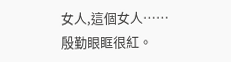女人,這個女人……
殷勤眼眶很紅。